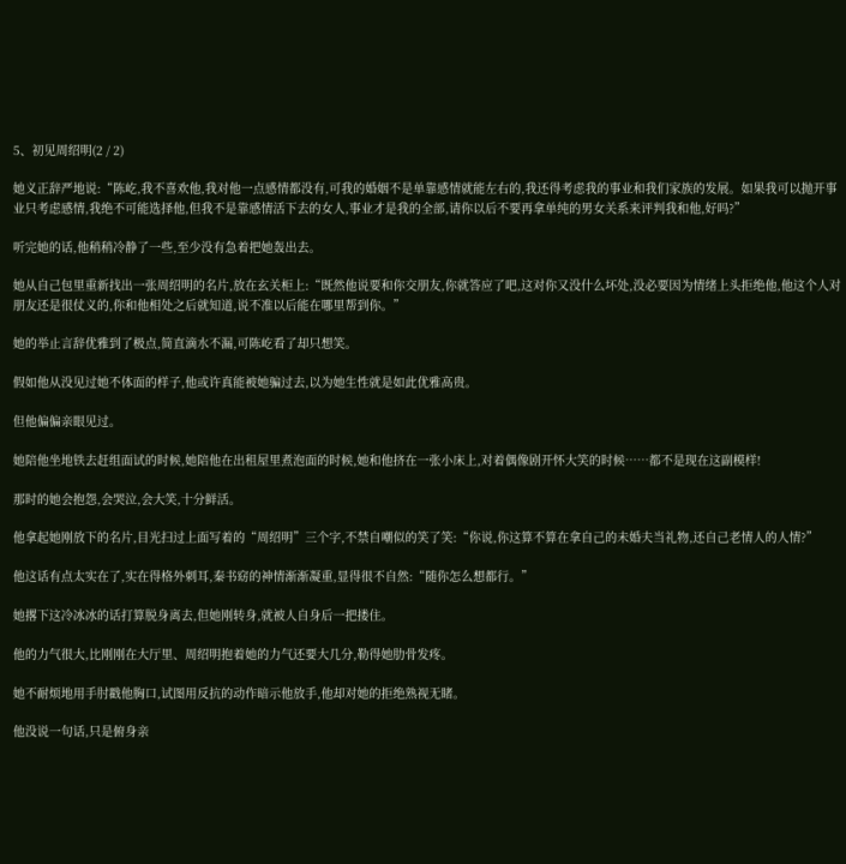5、初见周绍明(2 / 2)

她义正辞严地说:“陈屹,我不喜欢他,我对他一点感情都没有,可我的婚姻不是单靠感情就能左右的,我还得考虑我的事业和我们家族的发展。如果我可以抛开事业只考虑感情,我绝不可能选择他,但我不是靠感情活下去的女人,事业才是我的全部,请你以后不要再拿单纯的男女关系来评判我和他,好吗?”

听完她的话,他稍稍冷静了一些,至少没有急着把她轰出去。

她从自己包里重新找出一张周绍明的名片,放在玄关柜上:“既然他说要和你交朋友,你就答应了吧,这对你又没什么坏处,没必要因为情绪上头拒绝他,他这个人对朋友还是很仗义的,你和他相处之后就知道,说不准以后能在哪里帮到你。”

她的举止言辞优雅到了极点,简直滴水不漏,可陈屹看了却只想笑。

假如他从没见过她不体面的样子,他或许真能被她骗过去,以为她生性就是如此优雅高贵。

但他偏偏亲眼见过。

她陪他坐地铁去赶组面试的时候,她陪他在出租屋里煮泡面的时候,她和他挤在一张小床上,对着偶像剧开怀大笑的时候……都不是现在这副模样!

那时的她会抱怨,会哭泣,会大笑,十分鲜活。

他拿起她刚放下的名片,目光扫过上面写着的“周绍明”三个字,不禁自嘲似的笑了笑:“你说,你这算不算在拿自己的未婚夫当礼物,还自己老情人的人情?”

他这话有点太实在了,实在得格外刺耳,秦书窈的神情渐渐凝重,显得很不自然:“随你怎么想都行。”

她撂下这冷冰冰的话打算脱身离去,但她刚转身,就被人自身后一把搂住。

他的力气很大,比刚刚在大厅里、周绍明抱着她的力气还要大几分,勒得她肋骨发疼。

她不耐烦地用手肘戳他胸口,试图用反抗的动作暗示他放手,他却对她的拒绝熟视无睹。

他没说一句话,只是俯身亲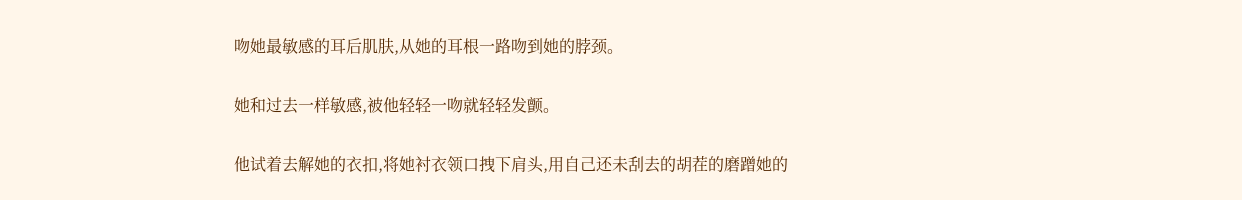吻她最敏感的耳后肌肤,从她的耳根一路吻到她的脖颈。

她和过去一样敏感,被他轻轻一吻就轻轻发颤。

他试着去解她的衣扣,将她衬衣领口拽下肩头,用自己还未刮去的胡茬的磨蹭她的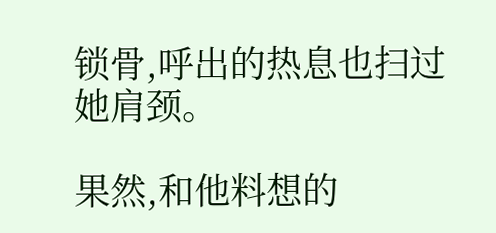锁骨,呼出的热息也扫过她肩颈。

果然,和他料想的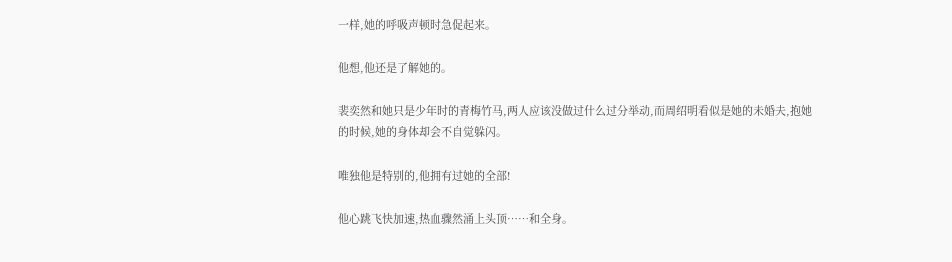一样,她的呼吸声顿时急促起来。

他想,他还是了解她的。

裴奕然和她只是少年时的青梅竹马,两人应该没做过什么过分举动,而周绍明看似是她的未婚夫,抱她的时候,她的身体却会不自觉躲闪。

唯独他是特别的,他拥有过她的全部!

他心跳飞快加速,热血骤然涌上头顶……和全身。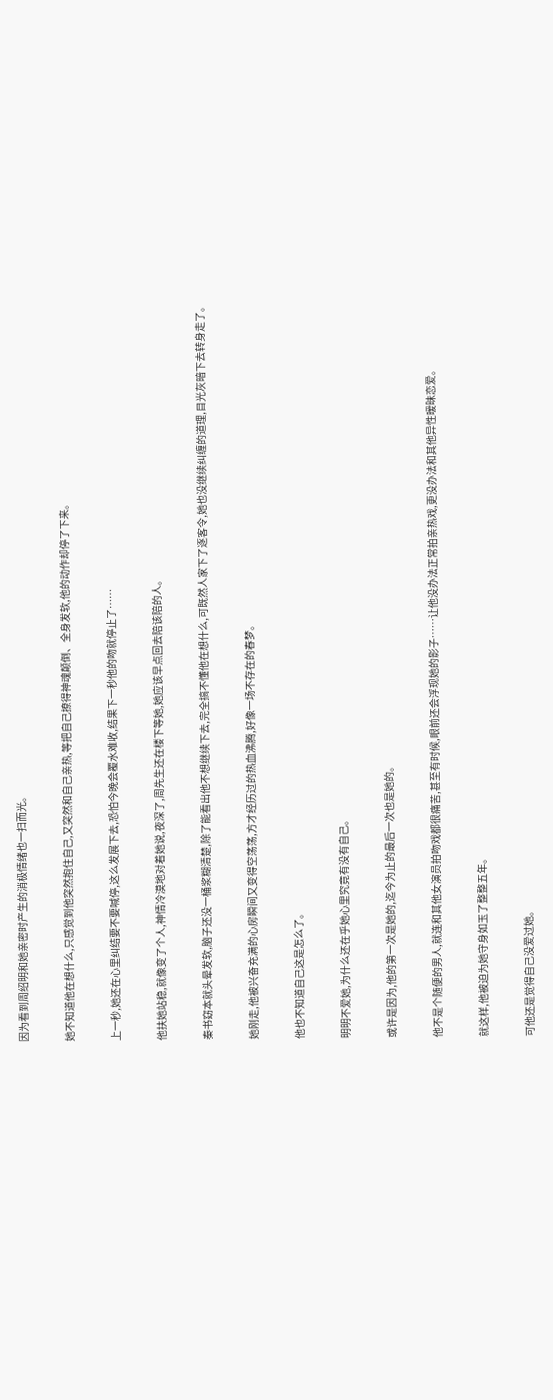因为看到周绍明和她亲密时产生的消极情绪也一扫而光。

她不知道他在想什么,只感觉到他突然抱住自己,又突然和自己亲热,等把自己撩得神魂颠倒、全身发软,他的动作却停了下来。

上一秒,她还在心里纠结要不要喊停,这么发展下去,恐怕今晚会覆水难收,结果下一秒他的吻就停止了……

他扶她站稳,就像变了个人,神情冷漠地对着她说,夜深了,周先生还在楼下等她,她应该早点回去陪该陪的人。

秦书窈本就头晕发软,脑子还没一桶浆糊清楚,除了能看出他不想继续下去,完全搞不懂他在想什么,可既然人家下了逐客令,她也没继续纠缠的道理,目光灰暗下去转身走了。

她刚走,他被兴奋充满的心房瞬间又变得空荡荡,方才经历过的热血沸腾,好像一场不存在的春梦。

他也不知道自己这是怎么了。

明明不爱她,为什么还在乎她心里究竟有没有自己。

或许是因为,他的第一次是她的,迄今为止的最后一次也是她的。

他不是个随便的男人,就连和其他女演员拍吻戏都很痛苦,甚至有时候,眼前还会浮现她的影子……让他没办法正常拍亲热戏,更没办法和其他异性暧昧恋爱。

就这样,他被迫为她守身如玉了整整五年。

可他还是觉得自己没爱过她。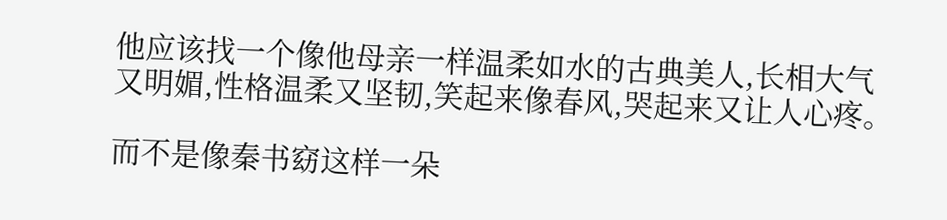他应该找一个像他母亲一样温柔如水的古典美人,长相大气又明媚,性格温柔又坚韧,笑起来像春风,哭起来又让人心疼。

而不是像秦书窈这样一朵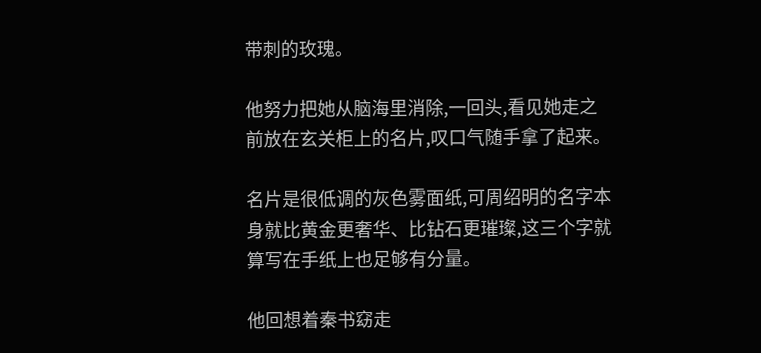带刺的玫瑰。

他努力把她从脑海里消除,一回头,看见她走之前放在玄关柜上的名片,叹口气随手拿了起来。

名片是很低调的灰色雾面纸,可周绍明的名字本身就比黄金更奢华、比钻石更璀璨,这三个字就算写在手纸上也足够有分量。

他回想着秦书窈走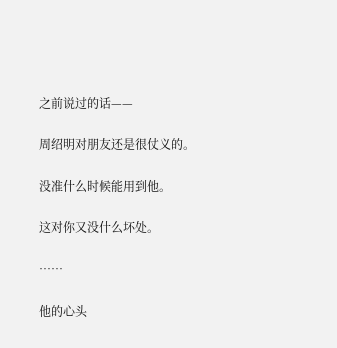之前说过的话——

周绍明对朋友还是很仗义的。

没准什么时候能用到他。

这对你又没什么坏处。

……

他的心头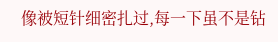像被短针细密扎过,每一下虽不是钻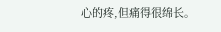心的疼,但痛得很绵长。